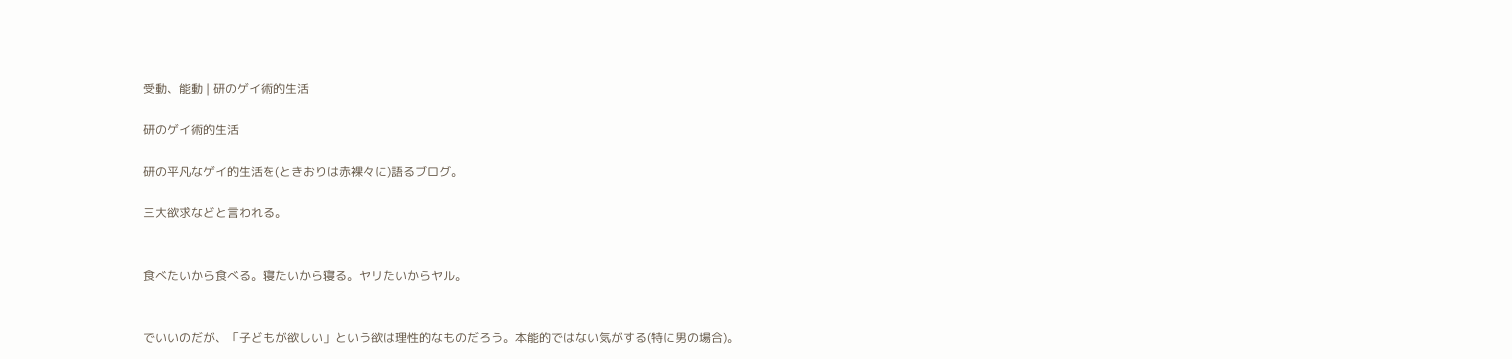受動、能動 | 研のゲイ術的生活

研のゲイ術的生活

研の平凡なゲイ的生活を(ときおりは赤裸々に)語るブログ。

三大欲求などと言われる。


食べたいから食べる。寝たいから寝る。ヤリたいからヤル。


でいいのだが、「子どもが欲しい」という欲は理性的なものだろう。本能的ではない気がする(特に男の場合)。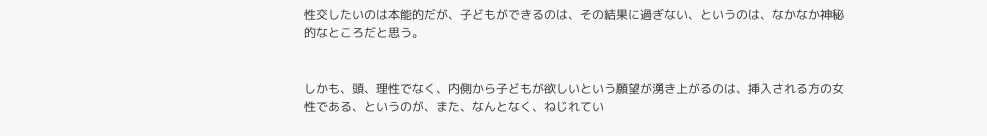性交したいのは本能的だが、子どもができるのは、その結果に過ぎない、というのは、なかなか神秘的なところだと思う。


しかも、頭、理性でなく、内側から子どもが欲しいという願望が湧き上がるのは、挿入される方の女性である、というのが、また、なんとなく、ねじれてい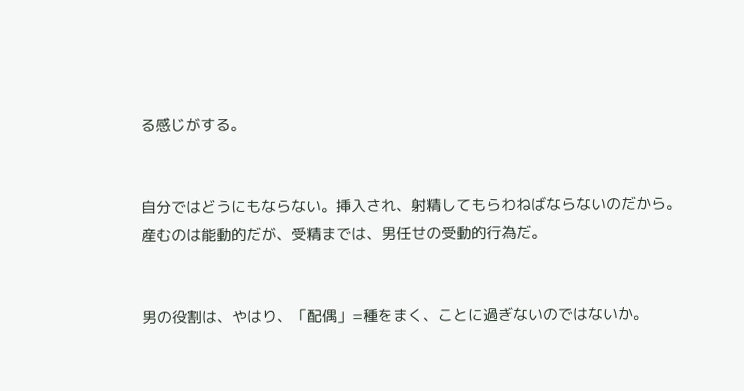る感じがする。


自分ではどうにもならない。挿入され、射精してもらわねばならないのだから。産むのは能動的だが、受精までは、男任せの受動的行為だ。


男の役割は、やはり、「配偶」=種をまく、ことに過ぎないのではないか。